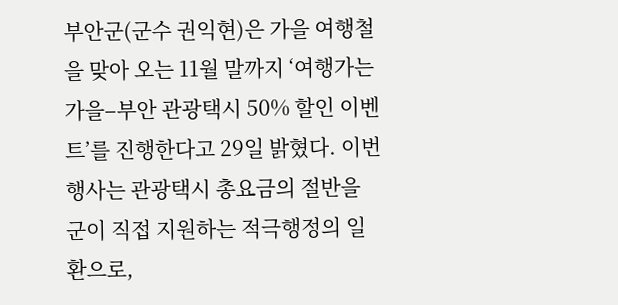부안군(군수 권익현)은 가을 여행철을 맞아 오는 11월 말까지 ‘여행가는 가을–부안 관광택시 50% 할인 이벤트’를 진행한다고 29일 밝혔다. 이번 행사는 관광택시 총요금의 절반을 군이 직접 지원하는 적극행정의 일환으로,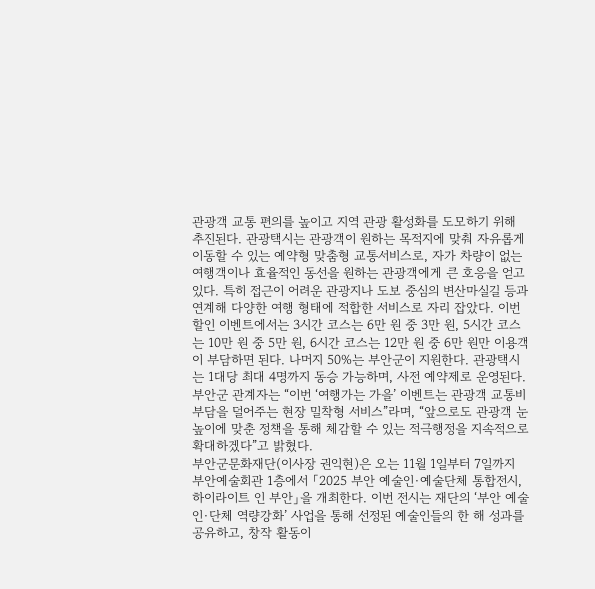관광객 교통 편의를 높이고 지역 관광 활성화를 도모하기 위해 추진된다. 관광택시는 관광객이 원하는 목적지에 맞춰 자유롭게 이동할 수 있는 예약형 맞춤형 교통서비스로, 자가 차량이 없는 여행객이나 효율적인 동선을 원하는 관광객에게 큰 호응을 얻고 있다. 특히 접근이 어려운 관광지나 도보 중심의 변산마실길 등과 연계해 다양한 여행 형태에 적합한 서비스로 자리 잡았다. 이번 할인 이벤트에서는 3시간 코스는 6만 원 중 3만 원, 5시간 코스는 10만 원 중 5만 원, 6시간 코스는 12만 원 중 6만 원만 이용객이 부담하면 된다. 나머지 50%는 부안군이 지원한다. 관광택시는 1대당 최대 4명까지 동승 가능하며, 사전 예약제로 운영된다. 부안군 관계자는 “이번 ‘여행가는 가을’ 이벤트는 관광객 교통비 부담을 덜어주는 현장 밀착형 서비스”라며, “앞으로도 관광객 눈높이에 맞춘 정책을 통해 체감할 수 있는 적극행정을 지속적으로 확대하겠다”고 밝혔다.
부안군문화재단(이사장 권익현)은 오는 11월 1일부터 7일까지 부안예술회관 1층에서 「2025 부안 예술인·예술단체 통합전시, 하이라이트 인 부안」을 개최한다. 이번 전시는 재단의 ‘부안 예술인·단체 역량강화’ 사업을 통해 선정된 예술인들의 한 해 성과를 공유하고, 창작 활동이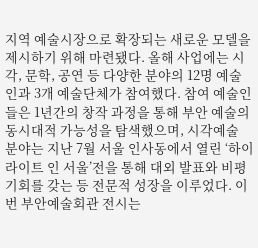지역 예술시장으로 확장되는 새로운 모델을 제시하기 위해 마련됐다. 올해 사업에는 시각, 문학, 공연 등 다양한 분야의 12명 예술인과 3개 예술단체가 참여했다. 참여 예술인들은 1년간의 창작 과정을 통해 부안 예술의 동시대적 가능성을 탐색했으며, 시각예술 분야는 지난 7월 서울 인사동에서 열린 ‘하이라이트 인 서울’전을 통해 대외 발표와 비평 기회를 갖는 등 전문적 성장을 이루었다. 이번 부안예술회관 전시는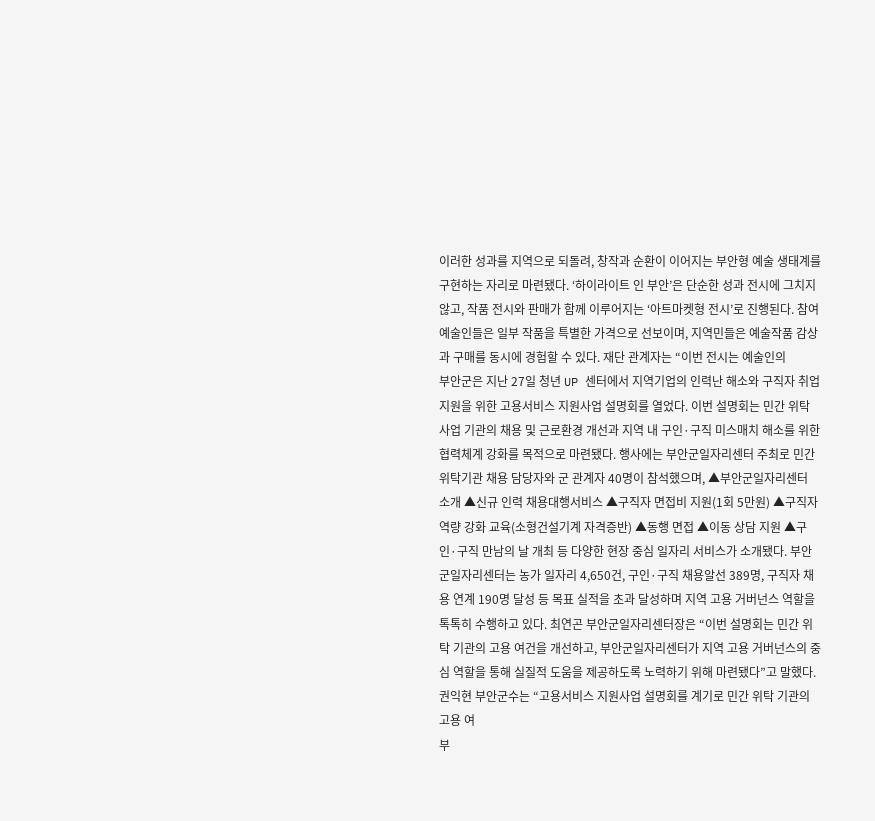이러한 성과를 지역으로 되돌려, 창작과 순환이 이어지는 부안형 예술 생태계를 구현하는 자리로 마련됐다. ‘하이라이트 인 부안’은 단순한 성과 전시에 그치지 않고, 작품 전시와 판매가 함께 이루어지는 ‘아트마켓형 전시’로 진행된다. 참여 예술인들은 일부 작품을 특별한 가격으로 선보이며, 지역민들은 예술작품 감상과 구매를 동시에 경험할 수 있다. 재단 관계자는 “이번 전시는 예술인의
부안군은 지난 27일 청년 UP 센터에서 지역기업의 인력난 해소와 구직자 취업 지원을 위한 고용서비스 지원사업 설명회를 열었다. 이번 설명회는 민간 위탁 사업 기관의 채용 및 근로환경 개선과 지역 내 구인·구직 미스매치 해소를 위한 협력체계 강화를 목적으로 마련됐다. 행사에는 부안군일자리센터 주최로 민간 위탁기관 채용 담당자와 군 관계자 40명이 참석했으며, ▲부안군일자리센터 소개 ▲신규 인력 채용대행서비스 ▲구직자 면접비 지원(1회 5만원) ▲구직자 역량 강화 교육(소형건설기계 자격증반) ▲동행 면접 ▲이동 상담 지원 ▲구인·구직 만남의 날 개최 등 다양한 현장 중심 일자리 서비스가 소개됐다. 부안군일자리센터는 농가 일자리 4,650건, 구인·구직 채용알선 389명, 구직자 채용 연계 190명 달성 등 목표 실적을 초과 달성하며 지역 고용 거버넌스 역할을 톡톡히 수행하고 있다. 최연곤 부안군일자리센터장은 “이번 설명회는 민간 위탁 기관의 고용 여건을 개선하고, 부안군일자리센터가 지역 고용 거버넌스의 중심 역할을 통해 실질적 도움을 제공하도록 노력하기 위해 마련됐다”고 말했다. 권익현 부안군수는 “고용서비스 지원사업 설명회를 계기로 민간 위탁 기관의 고용 여
부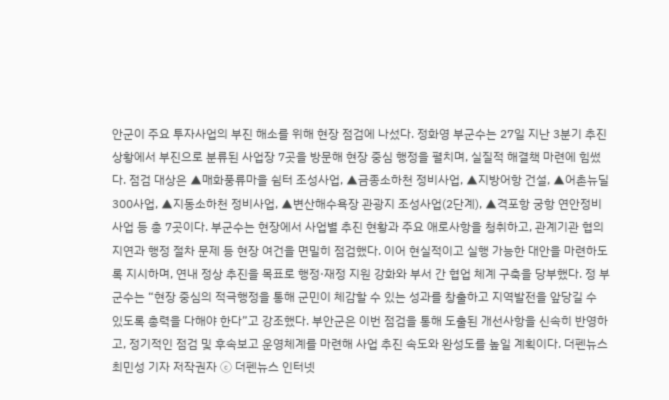안군이 주요 투자사업의 부진 해소를 위해 현장 점검에 나섰다. 정화영 부군수는 27일 지난 3분기 추진상황에서 부진으로 분류된 사업장 7곳을 방문해 현장 중심 행정을 펼치며, 실질적 해결책 마련에 힘썼다. 점검 대상은 ▲매화풍류마을 쉼터 조성사업, ▲금종소하천 정비사업, ▲지방어항 건설, ▲어촌뉴딜300사업, ▲지동소하천 정비사업, ▲변산해수욕장 관광지 조성사업(2단계), ▲격포항 궁항 연안정비사업 등 총 7곳이다. 부군수는 현장에서 사업별 추진 현황과 주요 애로사항을 청취하고, 관계기관 협의 지연과 행정 절차 문제 등 현장 여건을 면밀히 점검했다. 이어 현실적이고 실행 가능한 대안을 마련하도록 지시하며, 연내 정상 추진을 목표로 행정·재정 지원 강화와 부서 간 협업 체계 구축을 당부했다. 정 부군수는 “현장 중심의 적극행정을 통해 군민이 체감할 수 있는 성과를 창출하고 지역발전을 앞당길 수 있도록 총력을 다해야 한다”고 강조했다. 부안군은 이번 점검을 통해 도출된 개선사항을 신속히 반영하고, 정기적인 점검 및 후속보고 운영체계를 마련해 사업 추진 속도와 완성도를 높일 계획이다. 더펜뉴스 최민성 기자 저작권자 ⓒ 더펜뉴스 인터넷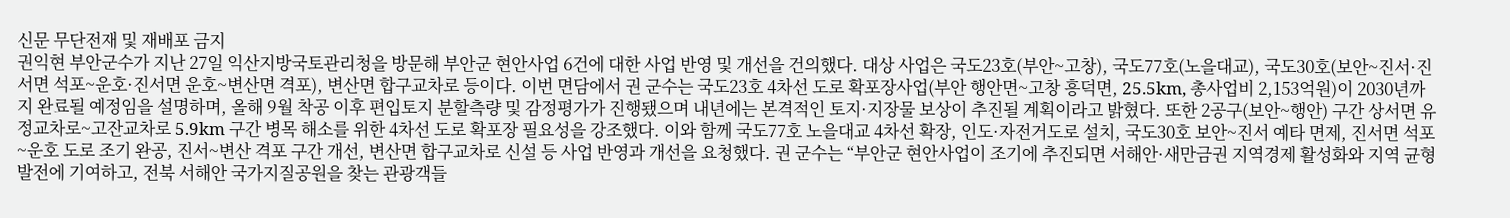신문 무단전재 및 재배포 금지
권익현 부안군수가 지난 27일 익산지방국토관리청을 방문해 부안군 현안사업 6건에 대한 사업 반영 및 개선을 건의했다. 대상 사업은 국도23호(부안~고창), 국도77호(노을대교), 국도30호(보안~진서·진서면 석포~운호·진서면 운호~변산면 격포), 변산면 합구교차로 등이다. 이번 면담에서 권 군수는 국도23호 4차선 도로 확포장사업(부안 행안면~고창 흥덕면, 25.5km, 총사업비 2,153억원)이 2030년까지 완료될 예정임을 설명하며, 올해 9월 착공 이후 편입토지 분할측량 및 감정평가가 진행됐으며 내년에는 본격적인 토지·지장물 보상이 추진될 계획이라고 밝혔다. 또한 2공구(보안~행안) 구간 상서면 유정교차로~고잔교차로 5.9km 구간 병목 해소를 위한 4차선 도로 확포장 필요성을 강조했다. 이와 함께 국도77호 노을대교 4차선 확장, 인도·자전거도로 설치, 국도30호 보안~진서 예타 면제, 진서면 석포~운호 도로 조기 완공, 진서~변산 격포 구간 개선, 변산면 합구교차로 신설 등 사업 반영과 개선을 요청했다. 권 군수는 “부안군 현안사업이 조기에 추진되면 서해안·새만금권 지역경제 활성화와 지역 균형발전에 기여하고, 전북 서해안 국가지질공원을 찾는 관광객들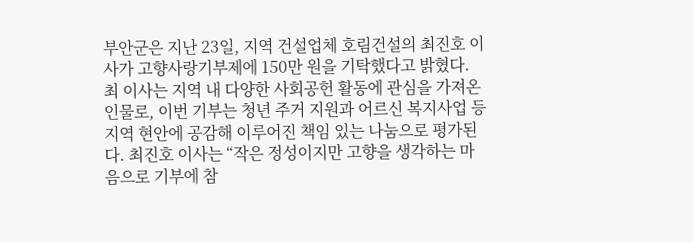부안군은 지난 23일, 지역 건설업체 호림건설의 최진호 이사가 고향사랑기부제에 150만 원을 기탁했다고 밝혔다. 최 이사는 지역 내 다양한 사회공헌 활동에 관심을 가져온 인물로, 이번 기부는 청년 주거 지원과 어르신 복지사업 등 지역 현안에 공감해 이루어진 책임 있는 나눔으로 평가된다. 최진호 이사는 “작은 정성이지만 고향을 생각하는 마음으로 기부에 참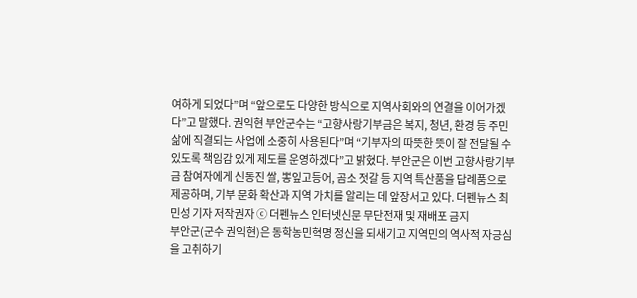여하게 되었다”며 “앞으로도 다양한 방식으로 지역사회와의 연결을 이어가겠다”고 말했다. 권익현 부안군수는 “고향사랑기부금은 복지, 청년, 환경 등 주민 삶에 직결되는 사업에 소중히 사용된다”며 “기부자의 따뜻한 뜻이 잘 전달될 수 있도록 책임감 있게 제도를 운영하겠다”고 밝혔다. 부안군은 이번 고향사랑기부금 참여자에게 신동진 쌀, 뽕잎고등어, 곰소 젓갈 등 지역 특산품을 답례품으로 제공하며, 기부 문화 확산과 지역 가치를 알리는 데 앞장서고 있다. 더펜뉴스 최민성 기자 저작권자 ⓒ 더펜뉴스 인터넷신문 무단전재 및 재배포 금지
부안군(군수 권익현)은 동학농민혁명 정신을 되새기고 지역민의 역사적 자긍심을 고취하기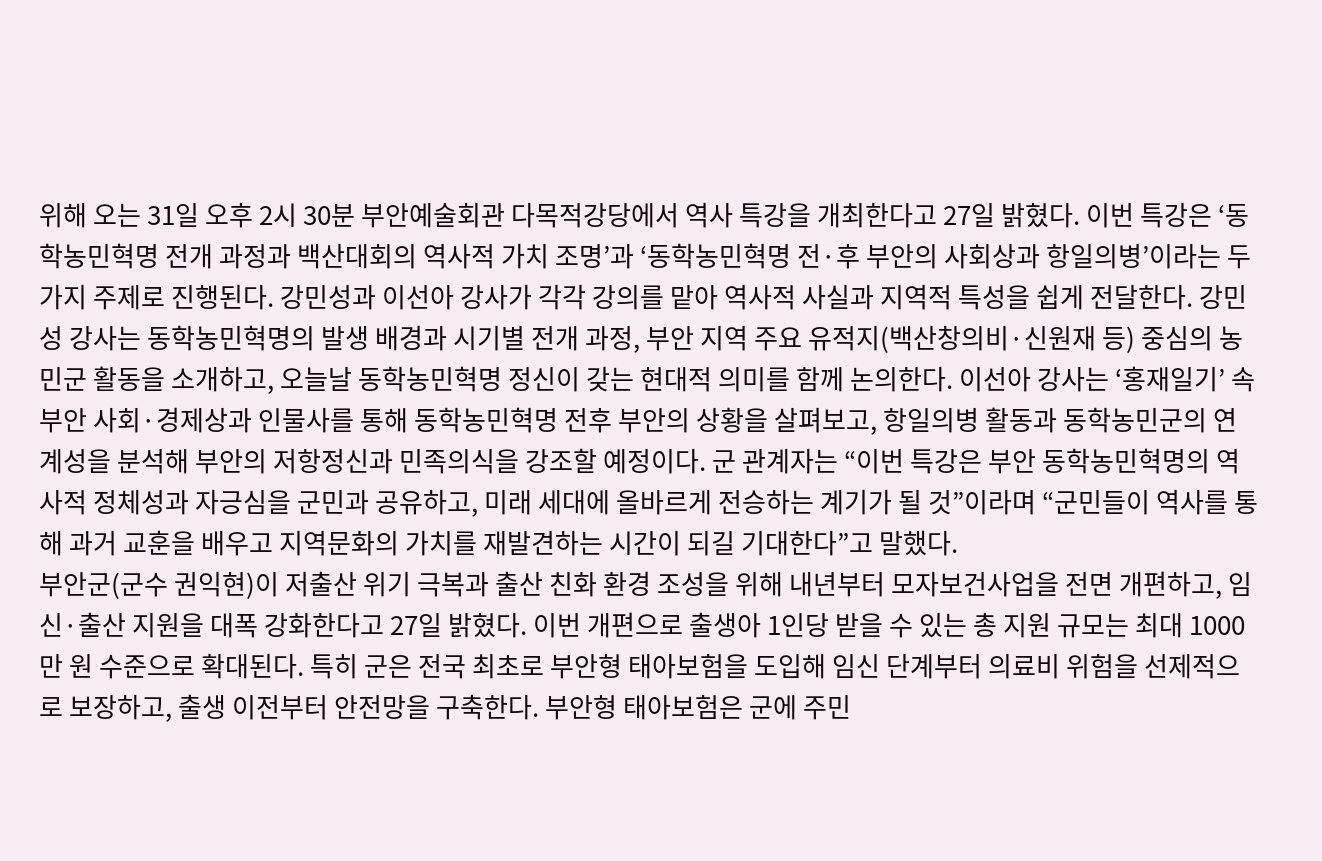위해 오는 31일 오후 2시 30분 부안예술회관 다목적강당에서 역사 특강을 개최한다고 27일 밝혔다. 이번 특강은 ‘동학농민혁명 전개 과정과 백산대회의 역사적 가치 조명’과 ‘동학농민혁명 전·후 부안의 사회상과 항일의병’이라는 두 가지 주제로 진행된다. 강민성과 이선아 강사가 각각 강의를 맡아 역사적 사실과 지역적 특성을 쉽게 전달한다. 강민성 강사는 동학농민혁명의 발생 배경과 시기별 전개 과정, 부안 지역 주요 유적지(백산창의비·신원재 등) 중심의 농민군 활동을 소개하고, 오늘날 동학농민혁명 정신이 갖는 현대적 의미를 함께 논의한다. 이선아 강사는 ‘홍재일기’ 속 부안 사회·경제상과 인물사를 통해 동학농민혁명 전후 부안의 상황을 살펴보고, 항일의병 활동과 동학농민군의 연계성을 분석해 부안의 저항정신과 민족의식을 강조할 예정이다. 군 관계자는 “이번 특강은 부안 동학농민혁명의 역사적 정체성과 자긍심을 군민과 공유하고, 미래 세대에 올바르게 전승하는 계기가 될 것”이라며 “군민들이 역사를 통해 과거 교훈을 배우고 지역문화의 가치를 재발견하는 시간이 되길 기대한다”고 말했다.
부안군(군수 권익현)이 저출산 위기 극복과 출산 친화 환경 조성을 위해 내년부터 모자보건사업을 전면 개편하고, 임신·출산 지원을 대폭 강화한다고 27일 밝혔다. 이번 개편으로 출생아 1인당 받을 수 있는 총 지원 규모는 최대 1000만 원 수준으로 확대된다. 특히 군은 전국 최초로 부안형 태아보험을 도입해 임신 단계부터 의료비 위험을 선제적으로 보장하고, 출생 이전부터 안전망을 구축한다. 부안형 태아보험은 군에 주민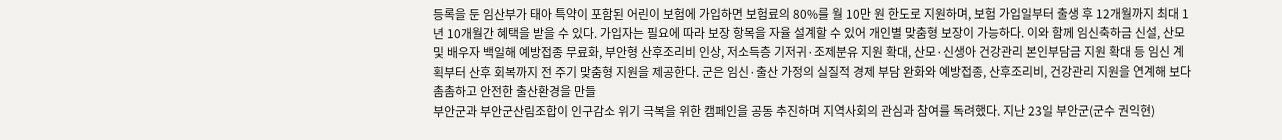등록을 둔 임산부가 태아 특약이 포함된 어린이 보험에 가입하면 보험료의 80%를 월 10만 원 한도로 지원하며, 보험 가입일부터 출생 후 12개월까지 최대 1년 10개월간 혜택을 받을 수 있다. 가입자는 필요에 따라 보장 항목을 자율 설계할 수 있어 개인별 맞춤형 보장이 가능하다. 이와 함께 임신축하금 신설, 산모 및 배우자 백일해 예방접종 무료화, 부안형 산후조리비 인상, 저소득층 기저귀·조제분유 지원 확대, 산모·신생아 건강관리 본인부담금 지원 확대 등 임신 계획부터 산후 회복까지 전 주기 맞춤형 지원을 제공한다. 군은 임신·출산 가정의 실질적 경제 부담 완화와 예방접종, 산후조리비, 건강관리 지원을 연계해 보다 촘촘하고 안전한 출산환경을 만들
부안군과 부안군산림조합이 인구감소 위기 극복을 위한 캠페인을 공동 추진하며 지역사회의 관심과 참여를 독려했다. 지난 23일 부안군(군수 권익현)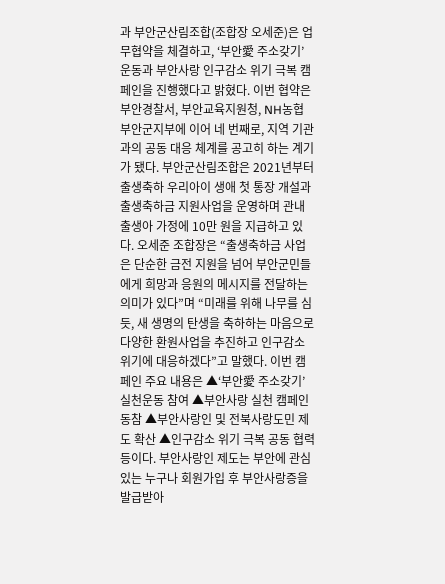과 부안군산림조합(조합장 오세준)은 업무협약을 체결하고, ‘부안愛 주소갖기’ 운동과 부안사랑 인구감소 위기 극복 캠페인을 진행했다고 밝혔다. 이번 협약은 부안경찰서, 부안교육지원청, NH농협 부안군지부에 이어 네 번째로, 지역 기관과의 공동 대응 체계를 공고히 하는 계기가 됐다. 부안군산림조합은 2021년부터 출생축하 우리아이 생애 첫 통장 개설과 출생축하금 지원사업을 운영하며 관내 출생아 가정에 10만 원을 지급하고 있다. 오세준 조합장은 “출생축하금 사업은 단순한 금전 지원을 넘어 부안군민들에게 희망과 응원의 메시지를 전달하는 의미가 있다”며 “미래를 위해 나무를 심듯, 새 생명의 탄생을 축하하는 마음으로 다양한 환원사업을 추진하고 인구감소 위기에 대응하겠다”고 말했다. 이번 캠페인 주요 내용은 ▲‘부안愛 주소갖기’ 실천운동 참여 ▲부안사랑 실천 캠페인 동참 ▲부안사랑인 및 전북사랑도민 제도 확산 ▲인구감소 위기 극복 공동 협력 등이다. 부안사랑인 제도는 부안에 관심 있는 누구나 회원가입 후 부안사랑증을 발급받아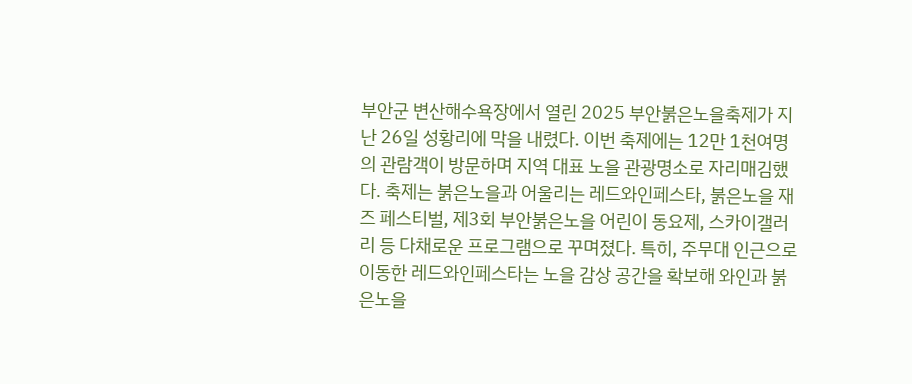부안군 변산해수욕장에서 열린 2025 부안붉은노을축제가 지난 26일 성황리에 막을 내렸다. 이번 축제에는 12만 1천여명의 관람객이 방문하며 지역 대표 노을 관광명소로 자리매김했다. 축제는 붉은노을과 어울리는 레드와인페스타, 붉은노을 재즈 페스티벌, 제3회 부안붉은노을 어린이 동요제, 스카이갤러리 등 다채로운 프로그램으로 꾸며졌다. 특히, 주무대 인근으로 이동한 레드와인페스타는 노을 감상 공간을 확보해 와인과 붉은노을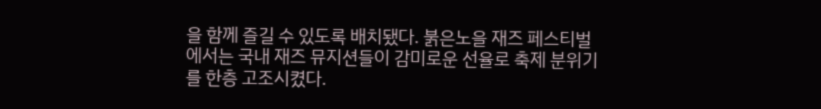을 함께 즐길 수 있도록 배치됐다. 붉은노을 재즈 페스티벌에서는 국내 재즈 뮤지션들이 감미로운 선율로 축제 분위기를 한층 고조시켰다.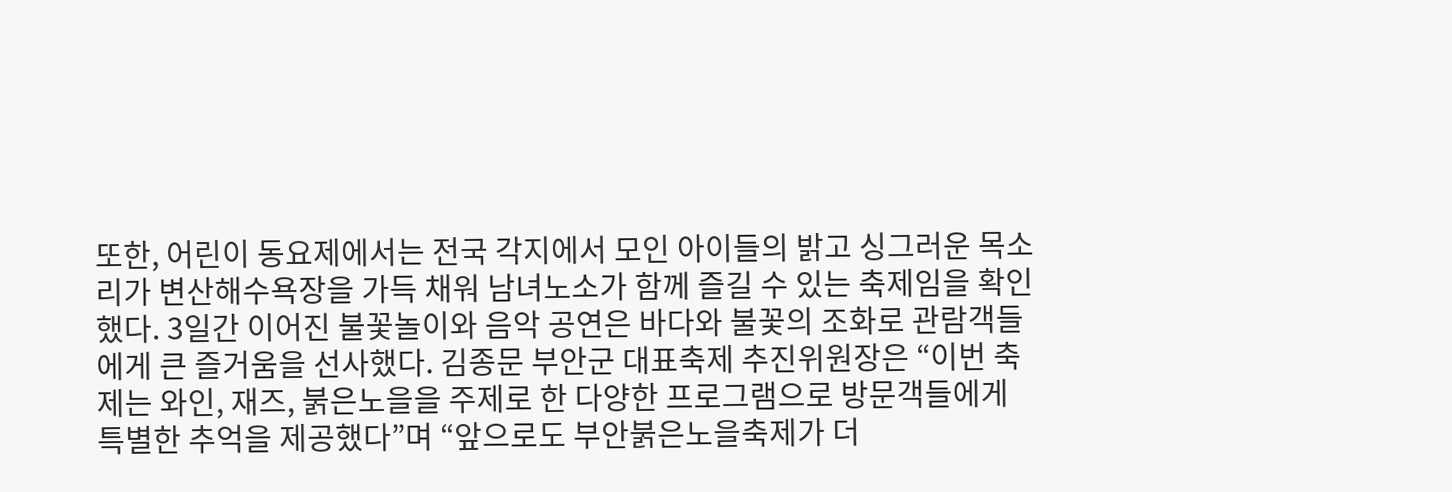또한, 어린이 동요제에서는 전국 각지에서 모인 아이들의 밝고 싱그러운 목소리가 변산해수욕장을 가득 채워 남녀노소가 함께 즐길 수 있는 축제임을 확인했다. 3일간 이어진 불꽃놀이와 음악 공연은 바다와 불꽃의 조화로 관람객들에게 큰 즐거움을 선사했다. 김종문 부안군 대표축제 추진위원장은 “이번 축제는 와인, 재즈, 붉은노을을 주제로 한 다양한 프로그램으로 방문객들에게 특별한 추억을 제공했다”며 “앞으로도 부안붉은노을축제가 더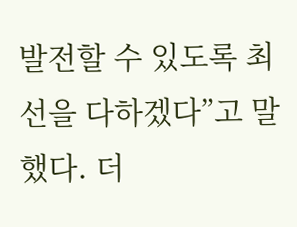발전할 수 있도록 최선을 다하겠다”고 말했다. 더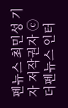펜뉴스 최민성 기자 저작권자 ⓒ 더펜뉴스 인터